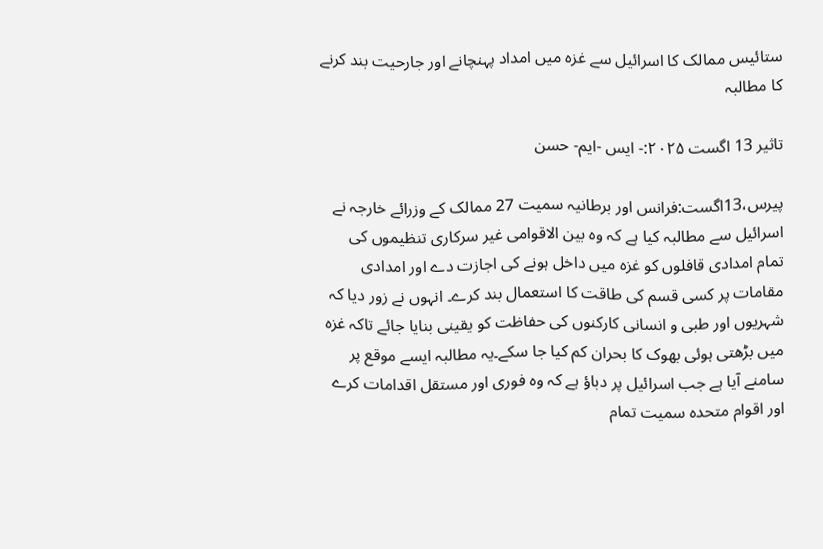ستائیس ممالک کا اسرائیل سے غزہ میں امداد پہنچانے اور جارحیت بند کرنے کا مطالبہ

تاثیر 13 اگست ۲۰۲۵:- ایس -ایم- حسن

پیرس،13اگست:فرانس اور برطانیہ سمیت 27 ممالک کے وزرائے خارجہ نے اسرائیل سے مطالبہ کیا ہے کہ وہ بین الاقوامی غیر سرکاری تنظیموں کی تمام امدادی قافلوں کو غزہ میں داخل ہونے کی اجازت دے اور امدادی مقامات پر کسی قسم کی طاقت کا استعمال بند کرے۔ انہوں نے زور دیا کہ شہریوں اور طبی و انسانی کارکنوں کی حفاظت کو یقینی بنایا جائے تاکہ غزہ میں بڑھتی ہوئی بھوک کا بحران کم کیا جا سکے۔یہ مطالبہ ایسے موقع پر سامنے آیا ہے جب اسرائیل پر دباؤ ہے کہ وہ فوری اور مستقل اقدامات کرے اور اقوام متحدہ سمیت تمام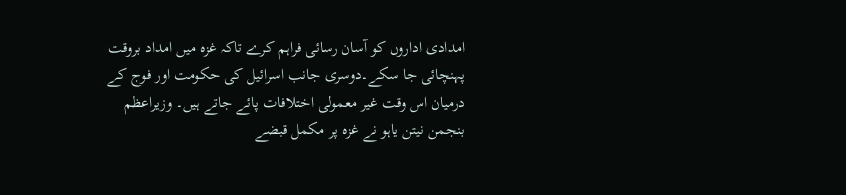امدادی اداروں کو آسان رسائی فراہم کرے تاکہ غزہ میں امداد بروقت پہنچائی جا سکے۔دوسری جانب اسرائیل کی حکومت اور فوج کے درمیان اس وقت غیر معمولی اختلافات پائے جاتے ہیں۔ وزیراعظم بنجمن نیتن یاہو نے غزہ پر مکمل قبضے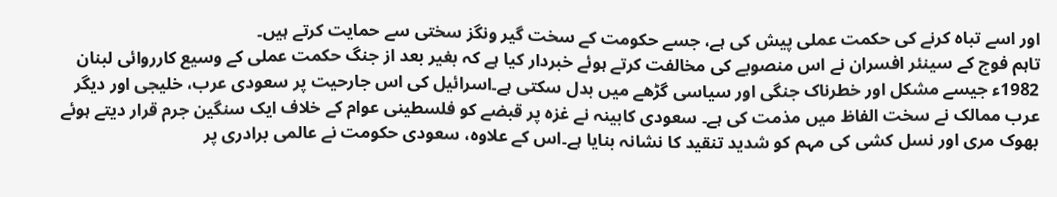اور اسے تباہ کرنے کی حکمت عملی پیش کی ہے، جسے حکومت کے سخت گیر ونگز سختی سے حمایت کرتے ہیں۔
تاہم فوج کے سینئر افسران نے اس منصوبے کی مخالفت کرتے ہوئے خبردار کیا ہے کہ بغیر بعد از جنگ حکمت عملی کے وسیع کارروائی لبنان 1982ء جیسے مشکل اور خطرناک جنگی اور سیاسی گڑھے میں بدل سکتی ہے۔اسرائیل کی اس جارحیت پر سعودی عرب، خلیجی اور دیگر عرب ممالک نے سخت الفاظ میں مذمت کی ہے۔ سعودی کابینہ نے غزہ پر قبضے کو فلسطینی عوام کے خلاف ایک سنگین جرم قرار دیتے ہوئے بھوک مری اور نسل کشی کی مہم کو شدید تنقید کا نشانہ بنایا ہے۔اس کے علاوہ، سعودی حکومت نے عالمی برادری پر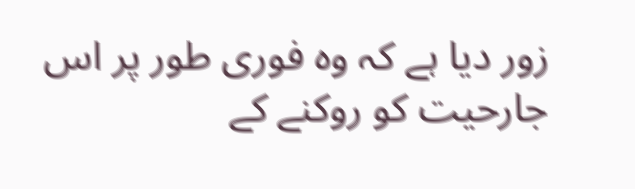زور دیا ہے کہ وہ فوری طور پر اس جارحیت کو روکنے کے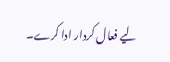لیے فعال کردار ادا کرے۔